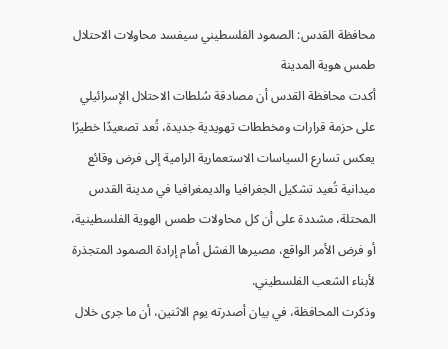محافظة القدس: الصمود الفلسطيني سيفسد محاولات الاحتلال طمس هوية المدينة
أكدت محافظة القدس أن مصادقة سُلطات الاحتلال الإسرائيلي على حزمة قرارات ومخططات تهويدية جديدة، تُعد تصعيدًا خطيرًا يعكس تسارع السياسات الاستعمارية الرامية إلى فرض وقائع ميدانية تُعيد تشكيل الجغرافيا والديمغرافيا في مدينة القدس المحتلة، مشددة على أن كل محاولات طمس الهوية الفلسطينية، أو فرض الأمر الواقع، مصيرها الفشل أمام إرادة الصمود المتجذرة لأبناء الشعب الفلسطيني.
وذكرت المحافظة، في بيان أصدرته يوم الاثنين، أن ما جرى خلال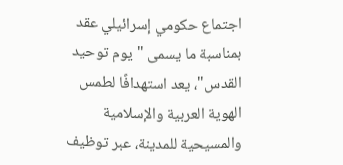اجتماع حكومي إسرائيلي عقد بمناسبة ما يسمى "يوم توحيد القدس"، يعد استهدافًا لطمس الهوية العربية والإسلامية والمسيحية للمدينة، عبر توظيف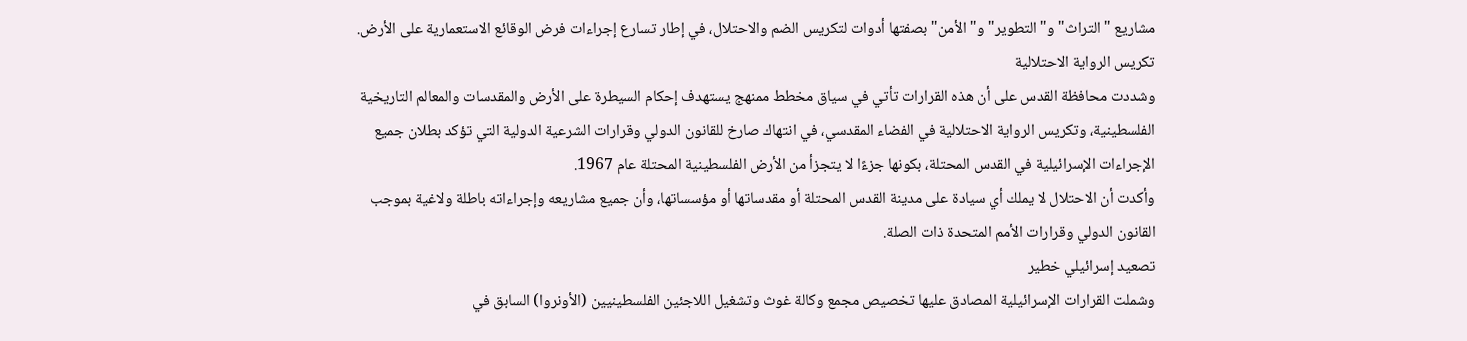مشاريع "التراث" و"التطوير" و"الأمن" بصفتها أدوات لتكريس الضم والاحتلال، في إطار تسارع إجراءات فرض الوقائع الاستعمارية على الأرض.
تكريس الرواية الاحتلالية
وشددت محافظة القدس على أن هذه القرارات تأتي في سياق مخطط ممنهج يستهدف إحكام السيطرة على الأرض والمقدسات والمعالم التاريخية الفلسطينية، وتكريس الرواية الاحتلالية في الفضاء المقدسي، في انتهاك صارخ للقانون الدولي وقرارات الشرعية الدولية التي تؤكد بطلان جميع الإجراءات الإسرائيلية في القدس المحتلة، بكونها جزءًا لا يتجزأ من الأرض الفلسطينية المحتلة عام 1967.
وأكدت أن الاحتلال لا يملك أي سيادة على مدينة القدس المحتلة أو مقدساتها أو مؤسساتها، وأن جميع مشاريعه وإجراءاته باطلة ولاغية بموجب القانون الدولي وقرارات الأمم المتحدة ذات الصلة.
تصعيد إسرائيلي خطير
وشملت القرارات الإسرائيلية المصادق عليها تخصيص مجمع وكالة غوث وتشغيل اللاجئين الفلسطينيين (الأونروا) السابق في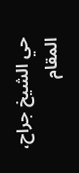حي الشيخ جراح، المقام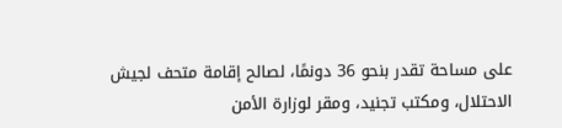على مساحة تقدر بنحو 36 دونمًا، لصالح إقامة متحف لجيش الاحتلال، ومكتب تجنيد، ومقر لوزارة الأمن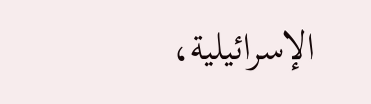الإسرائيلية،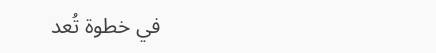في خطوة تُعد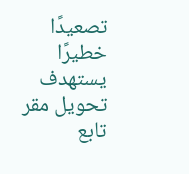تصعيدًا خطيرًا يستهدف تحويل مقر تابع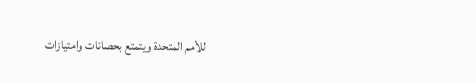للأمم المتحدة ويتمتع بحصانات وامتيازات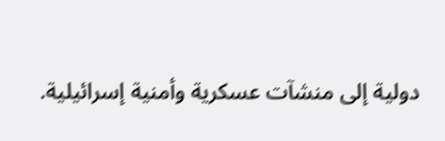دولية إلى منشآت عسكرية وأمنية إسرائيلية.